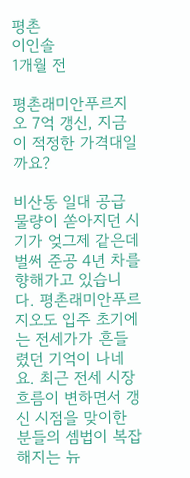평촌
이인솔
1개월 전

평촌래미안푸르지오 7억 갱신, 지금이 적정한 가격대일까요?

비산동 일대 공급 물량이 쏟아지던 시기가 엊그제 같은데 벌써 준공 4년 차를 향해가고 있습니다. 평촌래미안푸르지오도 입주 초기에는 전세가가 흔들렸던 기억이 나네요. 최근 전세 시장 흐름이 변하면서 갱신 시점을 맞이한 분들의 셈법이 복잡해지는 뉴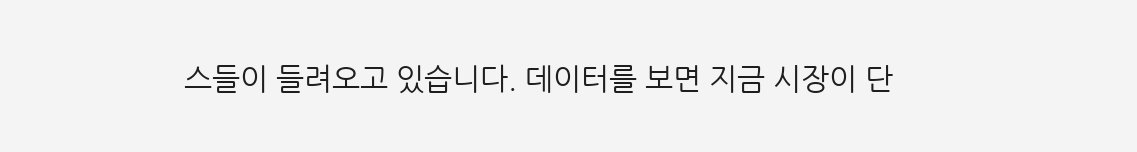스들이 들려오고 있습니다. 데이터를 보면 지금 시장이 단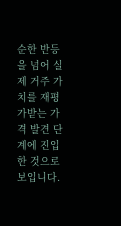순한 반등을 넘어 실제 거주 가치를 재평가받는 가격 발견 단계에 진입한 것으로 보입니다.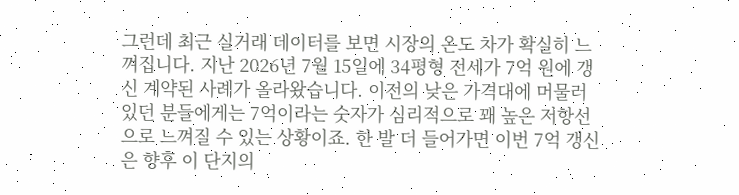그런데 최근 실거래 데이터를 보면 시장의 온도 차가 확실히 느껴집니다. 지난 2026년 7월 15일에 34평형 전세가 7억 원에 갱신 계약된 사례가 올라왔습니다. 이전의 낮은 가격대에 머물러 있던 분들에게는 7억이라는 숫자가 심리적으로 꽤 높은 저항선으로 느껴질 수 있는 상황이죠. 한 발 더 들어가면 이번 7억 갱신은 향후 이 단지의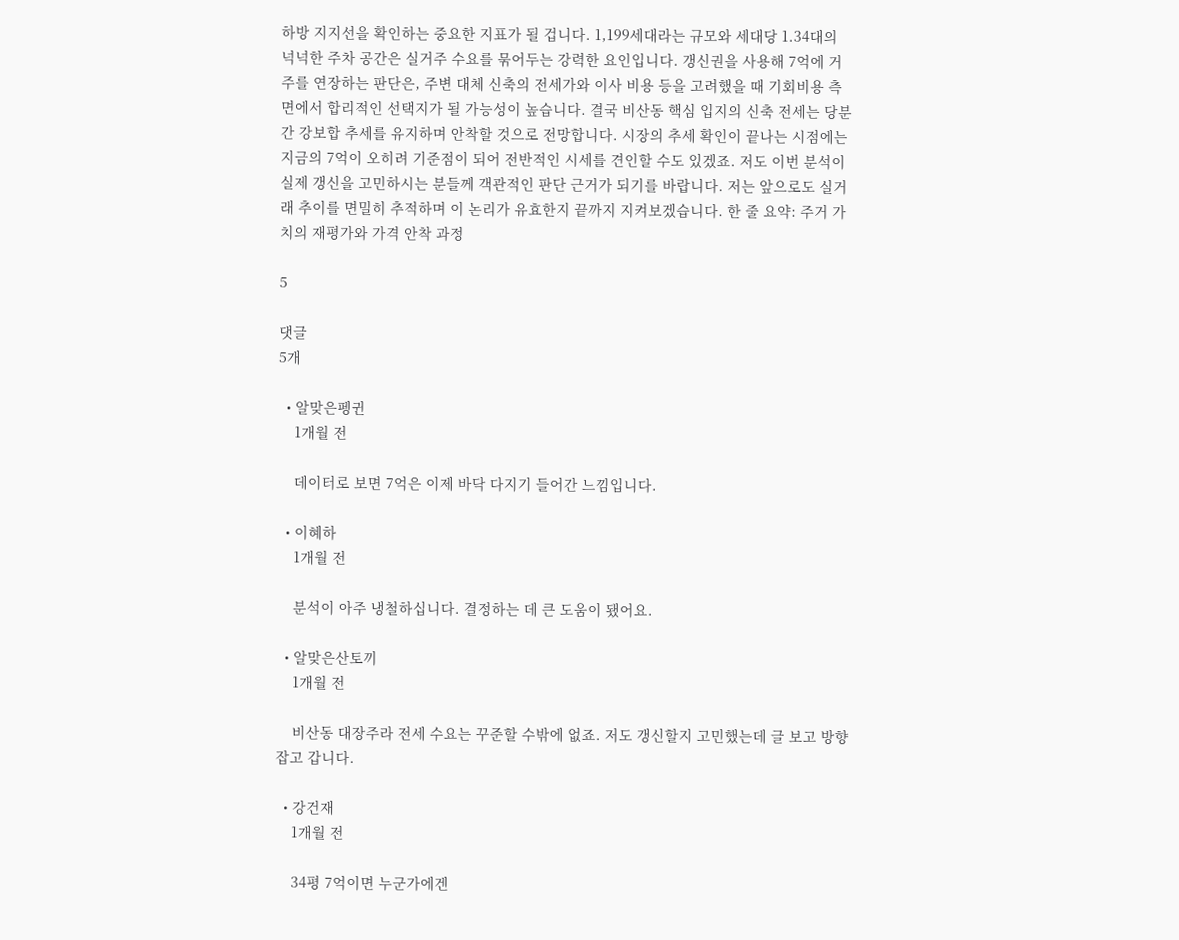하방 지지선을 확인하는 중요한 지표가 될 겁니다. 1,199세대라는 규모와 세대당 1.34대의 넉넉한 주차 공간은 실거주 수요를 묶어두는 강력한 요인입니다. 갱신권을 사용해 7억에 거주를 연장하는 판단은, 주변 대체 신축의 전세가와 이사 비용 등을 고려했을 때 기회비용 측면에서 합리적인 선택지가 될 가능성이 높습니다. 결국 비산동 핵심 입지의 신축 전세는 당분간 강보합 추세를 유지하며 안착할 것으로 전망합니다. 시장의 추세 확인이 끝나는 시점에는 지금의 7억이 오히려 기준점이 되어 전반적인 시세를 견인할 수도 있겠죠. 저도 이번 분석이 실제 갱신을 고민하시는 분들께 객관적인 판단 근거가 되기를 바랍니다. 저는 앞으로도 실거래 추이를 면밀히 추적하며 이 논리가 유효한지 끝까지 지켜보겠습니다. 한 줄 요약: 주거 가치의 재평가와 가격 안착 과정

5

댓글
5개

  • 알맞은펭귄
    1개월 전

    데이터로 보면 7억은 이제 바닥 다지기 들어간 느낌입니다.

  • 이혜하
    1개월 전

    분석이 아주 냉철하십니다. 결정하는 데 큰 도움이 됐어요.

  • 알맞은산토끼
    1개월 전

    비산동 대장주라 전세 수요는 꾸준할 수밖에 없죠. 저도 갱신할지 고민했는데 글 보고 방향 잡고 갑니다.

  • 강건재
    1개월 전

    34평 7억이면 누군가에겐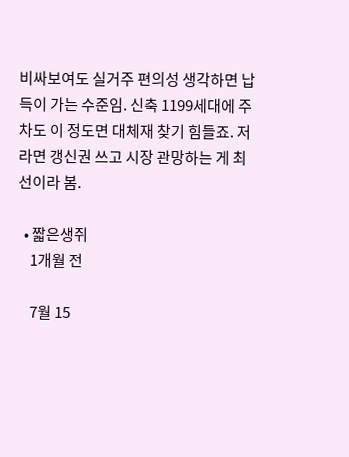비싸보여도 실거주 편의성 생각하면 납득이 가는 수준임. 신축 1199세대에 주차도 이 정도면 대체재 찾기 힘들죠. 저라면 갱신권 쓰고 시장 관망하는 게 최선이라 봄.

  • 짧은생쥐
    1개월 전

    7월 15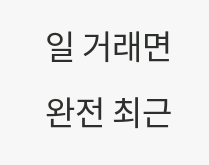일 거래면 완전 최근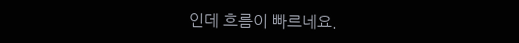인데 흐름이 빠르네요.